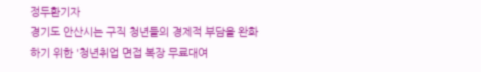정두환기자
경기도 안산시는 구직 청년들의 경제적 부담을 완화하기 위한 '청년취업 면접 복장 무료대여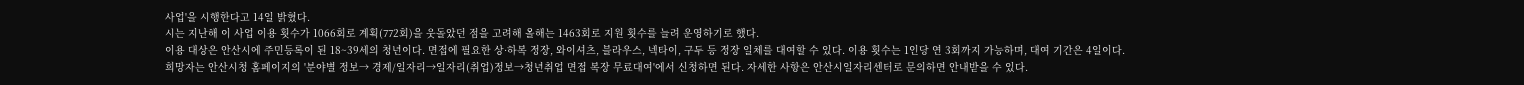사업'을 시행한다고 14일 밝혔다.
시는 지난해 이 사업 이용 횟수가 1066회로 계획(772회)을 웃돌았던 점을 고려해 올해는 1463회로 지원 횟수를 늘려 운영하기로 했다.
이용 대상은 안산시에 주민등록이 된 18~39세의 청년이다. 면접에 필요한 상·하복 정장, 와이셔츠, 블라우스, 넥타이, 구두 등 정장 일체를 대여할 수 있다. 이용 횟수는 1인당 연 3회까지 가능하며, 대여 기간은 4일이다.
희망자는 안산시청 홈페이지의 '분야별 정보→ 경제/일자리→일자리(취업)정보→청년취업 면접 복장 무료대여'에서 신청하면 된다. 자세한 사항은 안산시일자리센터로 문의하면 안내받을 수 있다.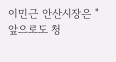이민근 안산시장은 "앞으로도 청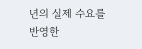년의 실제 수요를 반영한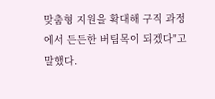맞춤형 지원을 확대해 구직 과정에서 든든한 버팀목이 되겠다"고 말했다.